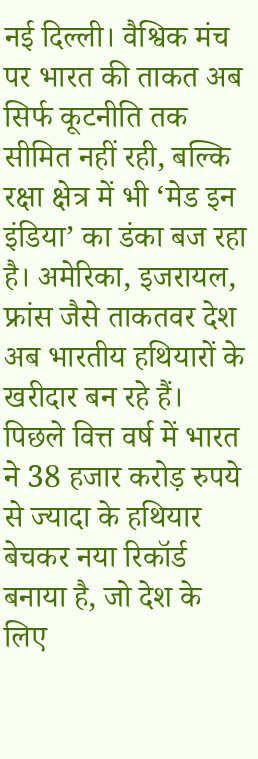नई दिल्ली। वैश्विक मंच पर भारत की ताकत अब सिर्फ कूटनीति तक सीमित नहीं रही, बल्कि रक्षा क्षेत्र में भी ‘मेड इन इंडिया’ का डंका बज रहा है। अमेरिका, इजरायल, फ्रांस जैसे ताकतवर देश अब भारतीय हथियारों के खरीदार बन रहे हैं। पिछले वित्त वर्ष में भारत ने 38 हजार करोड़ रुपये से ज्यादा के हथियार बेचकर नया रिकॉर्ड बनाया है, जो देश के लिए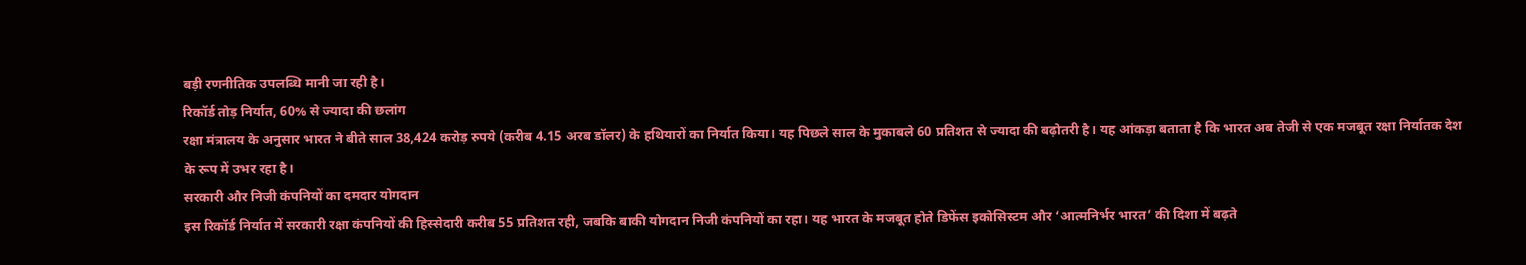बड़ी रणनीतिक उपलब्धि मानी जा रही है।
रिकॉर्ड तोड़ निर्यात, 60% से ज्यादा की छलांग
रक्षा मंत्रालय के अनुसार भारत ने बीते साल 38,424 करोड़ रुपये (करीब 4.15 अरब डॉलर) के हथियारों का निर्यात किया। यह पिछले साल के मुकाबले 60 प्रतिशत से ज्यादा की बढ़ोतरी है। यह आंकड़ा बताता है कि भारत अब तेजी से एक मजबूत रक्षा निर्यातक देश के रूप में उभर रहा है।
सरकारी और निजी कंपनियों का दमदार योगदान
इस रिकॉर्ड निर्यात में सरकारी रक्षा कंपनियों की हिस्सेदारी करीब 55 प्रतिशत रही, जबकि बाकी योगदान निजी कंपनियों का रहा। यह भारत के मजबूत होते डिफेंस इकोसिस्टम और ‘आत्मनिर्भर भारत’ की दिशा में बढ़ते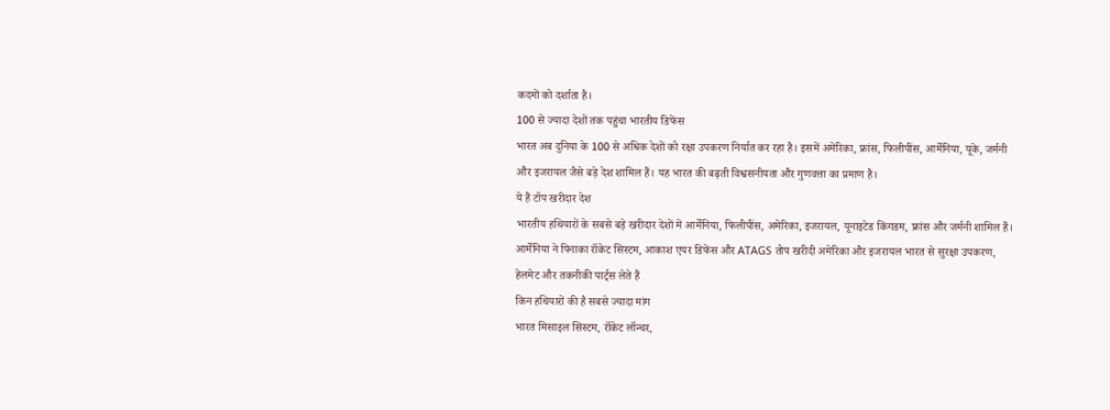कदमों को दर्शाता है।
100 से ज्यादा देशों तक पहुंचा भारतीय डिफेंस
भारत अब दुनिया के 100 से अधिक देशों को रक्षा उपकरण निर्यात कर रहा है। इसमें अमेरिका, फ्रांस, फिलीपींस, आर्मेनिया, यूके, जर्मनी और इजरायल जैसे बड़े देश शामिल हैं। यह भारत की बढ़ती विश्वसनीयता और गुणवत्ता का प्रमाण है।
ये हैं टॉप खरीदार देश
भारतीय हथियारों के सबसे बड़े खरीदार देशों में आर्मेनिया, फिलीपींस, अमेरिका, इजरायल, यूनाइटेड किंगडम, फ्रांस और जर्मनी शामिल हैं। आर्मेनिया ने पिनाका रॉकेट सिस्टम, आकाश एयर डिफेंस और ATAGS तोप खरीदी अमेरिका और इजरायल भारत से सुरक्षा उपकरण, हेलमेट और तकनीकी पार्ट्स लेते हैं
किन हथियारों की है सबसे ज्यादा मांग
भारत मिसाइल सिस्टम, रॉकेट लॉन्चर,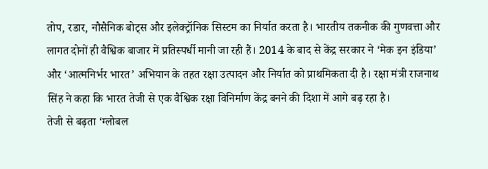तोप, रडार, नौसैनिक बोट्स और इलेक्ट्रॉनिक सिस्टम का निर्यात करता है। भारतीय तकनीक की गुणवत्ता और लागत दोनों ही वैश्विक बाजार में प्रतिस्पर्धी मानी जा रही हैं। 2014 के बाद से केंद्र सरकार ने ‘मेक इन इंडिया’ और ‘आत्मनिर्भर भारत’ अभियान के तहत रक्षा उत्पादन और निर्यात को प्राथमिकता दी है। रक्षा मंत्री राजनाथ सिंह ने कहा कि भारत तेजी से एक वैश्विक रक्षा विनिर्माण केंद्र बनने की दिशा में आगे बढ़ रहा है।
तेजी से बढ़ता ‘ग्लोबल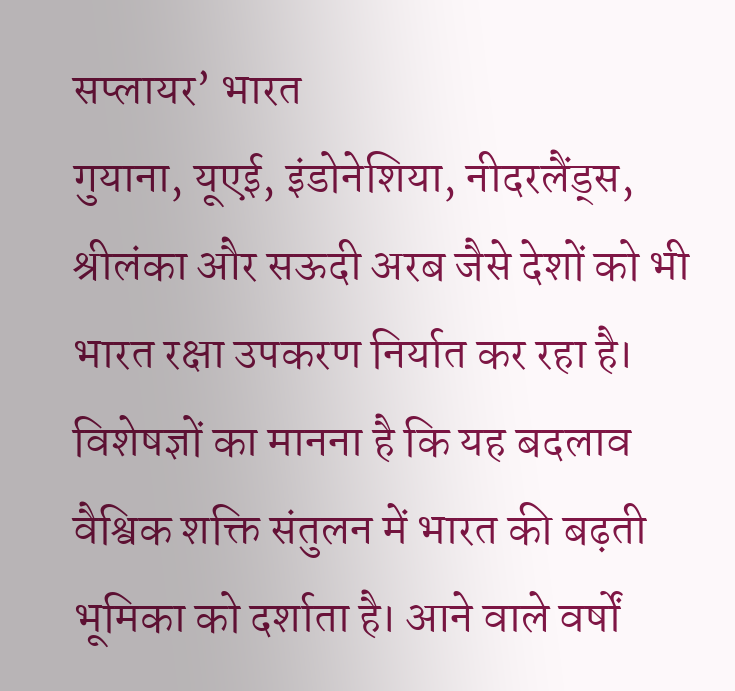सप्लायर’ भारत
गुयाना, यूएई, इंडोनेशिया, नीदरलैंड्स, श्रीलंका और सऊदी अरब जैसे देशों को भी भारत रक्षा उपकरण निर्यात कर रहा है। विशेषज्ञों का मानना है कि यह बदलाव वैश्विक शक्ति संतुलन में भारत की बढ़ती भूमिका को दर्शाता है। आने वाले वर्षों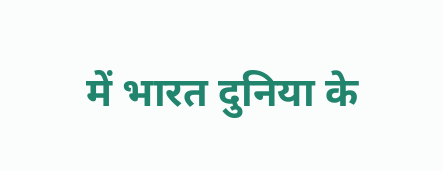में भारत दुनिया के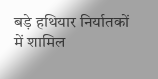बड़े हथियार निर्यातकों में शामिल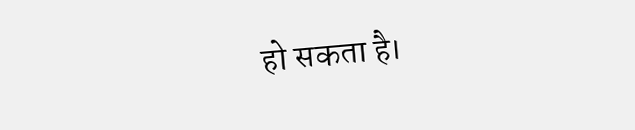हो सकता है।